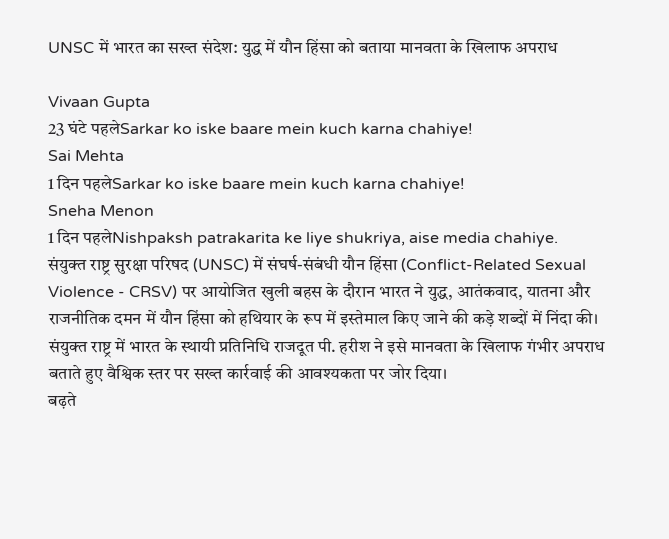UNSC में भारत का सख्त संदेश: युद्ध में यौन हिंसा को बताया मानवता के खिलाफ अपराध

Vivaan Gupta
23 घंटे पहलेSarkar ko iske baare mein kuch karna chahiye!
Sai Mehta
1 दिन पहलेSarkar ko iske baare mein kuch karna chahiye!
Sneha Menon
1 दिन पहलेNishpaksh patrakarita ke liye shukriya, aise media chahiye.
संयुक्त राष्ट्र सुरक्षा परिषद (UNSC) में संघर्ष-संबंधी यौन हिंसा (Conflict-Related Sexual Violence - CRSV) पर आयोजित खुली बहस के दौरान भारत ने युद्ध, आतंकवाद, यातना और राजनीतिक दमन में यौन हिंसा को हथियार के रूप में इस्तेमाल किए जाने की कड़े शब्दों में निंदा की। संयुक्त राष्ट्र में भारत के स्थायी प्रतिनिधि राजदूत पी. हरीश ने इसे मानवता के खिलाफ गंभीर अपराध बताते हुए वैश्विक स्तर पर सख्त कार्रवाई की आवश्यकता पर जोर दिया।
बढ़ते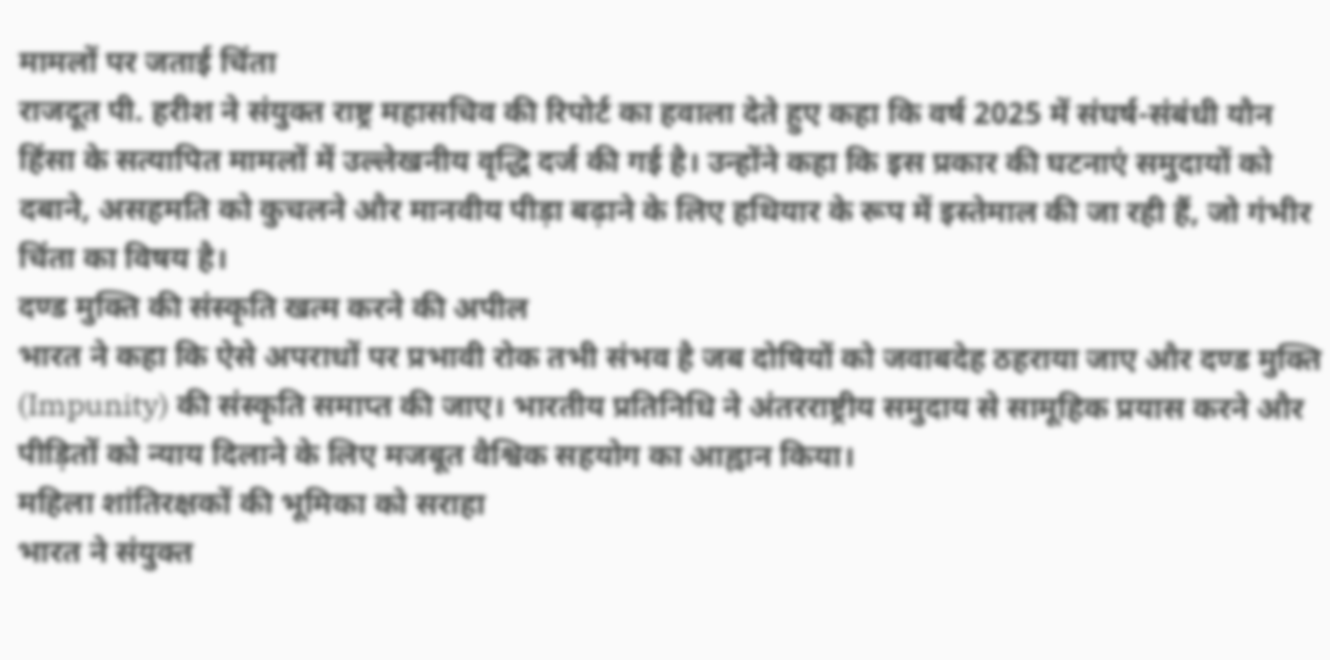मामलों पर जताई चिंता
राजदूत पी. हरीश ने संयुक्त राष्ट्र महासचिव की रिपोर्ट का हवाला देते हुए कहा कि वर्ष 2025 में संघर्ष-संबंधी यौन हिंसा के सत्यापित मामलों में उल्लेखनीय वृद्धि दर्ज की गई है। उन्होंने कहा कि इस प्रकार की घटनाएं समुदायों को दबाने, असहमति को कुचलने और मानवीय पीड़ा बढ़ाने के लिए हथियार के रूप में इस्तेमाल की जा रही हैं, जो गंभीर चिंता का विषय है।
दण्ड मुक्ति की संस्कृति खत्म करने की अपील
भारत ने कहा कि ऐसे अपराधों पर प्रभावी रोक तभी संभव है जब दोषियों को जवाबदेह ठहराया जाए और दण्ड मुक्ति (Impunity) की संस्कृति समाप्त की जाए। भारतीय प्रतिनिधि ने अंतरराष्ट्रीय समुदाय से सामूहिक प्रयास करने और पीड़ितों को न्याय दिलाने के लिए मजबूत वैश्विक सहयोग का आह्वान किया।
महिला शांतिरक्षकों की भूमिका को सराहा
भारत ने संयुक्त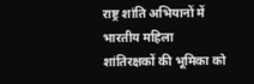राष्ट्र शांति अभियानों में भारतीय महिला शांतिरक्षकों की भूमिका को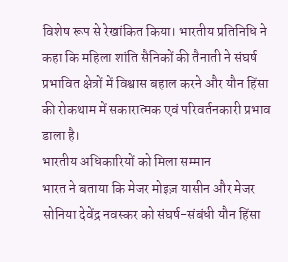विशेष रूप से रेखांकित किया। भारतीय प्रतिनिधि ने कहा कि महिला शांति सैनिकों की तैनाती ने संघर्ष प्रभावित क्षेत्रों में विश्वास बहाल करने और यौन हिंसा की रोकथाम में सकारात्मक एवं परिवर्तनकारी प्रभाव डाला है।
भारतीय अधिकारियों को मिला सम्मान
भारत ने बताया कि मेजर मोइज़ यासीन और मेजर सोनिया देवेंद्र नवस्कर को संघर्ष-संबंधी यौन हिंसा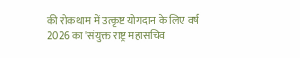की रोकथाम में उत्कृष्ट योगदान के लिए वर्ष 2026 का 'संयुक्त राष्ट्र महासचिव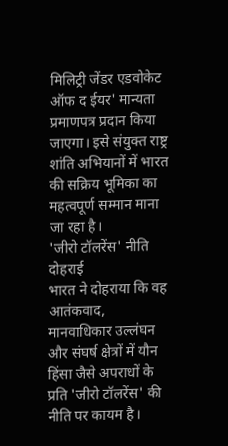मिलिट्री जेंडर एडवोकेट ऑफ द ईयर' मान्यता प्रमाणपत्र प्रदान किया जाएगा। इसे संयुक्त राष्ट्र शांति अभियानों में भारत की सक्रिय भूमिका का महत्वपूर्ण सम्मान माना जा रहा है।
'जीरो टॉलरेंस' नीति दोहराई
भारत ने दोहराया कि वह आतंकवाद, मानवाधिकार उल्लंघन और संघर्ष क्षेत्रों में यौन हिंसा जैसे अपराधों के प्रति 'जीरो टॉलरेंस' की नीति पर कायम है।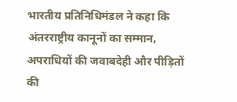भारतीय प्रतिनिधिमंडल ने कहा कि अंतरराष्ट्रीय कानूनों का सम्मान, अपराधियों की जवाबदेही और पीड़ितों की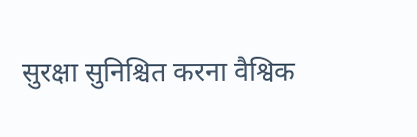सुरक्षा सुनिश्चित करना वैश्विक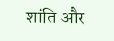शांति और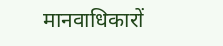मानवाधिकारों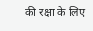की रक्षा के लिए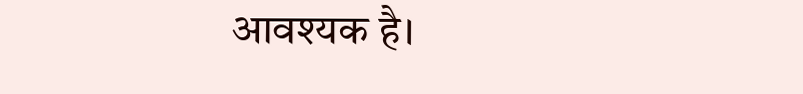आवश्यक है।